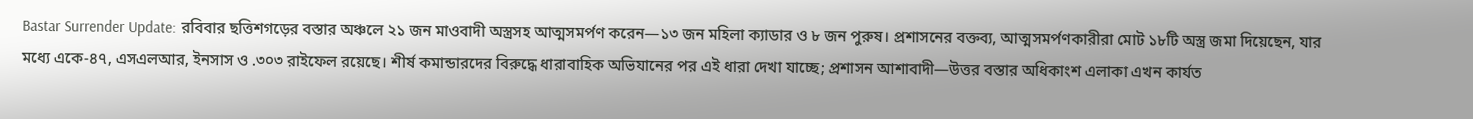Bastar Surrender Update: রবিবার ছত্তিশগড়ের বস্তার অঞ্চলে ২১ জন মাওবাদী অস্ত্রসহ আত্মসমর্পণ করেন—১৩ জন মহিলা ক্যাডার ও ৮ জন পুরুষ। প্রশাসনের বক্তব্য, আত্মসমর্পণকারীরা মোট ১৮টি অস্ত্র জমা দিয়েছেন, যার মধ্যে একে-৪৭, এসএলআর, ইনসাস ও .৩০৩ রাইফেল রয়েছে। শীর্ষ কমান্ডারদের বিরুদ্ধে ধারাবাহিক অভিযানের পর এই ধারা দেখা যাচ্ছে; প্রশাসন আশাবাদী—উত্তর বস্তার অধিকাংশ এলাকা এখন কার্যত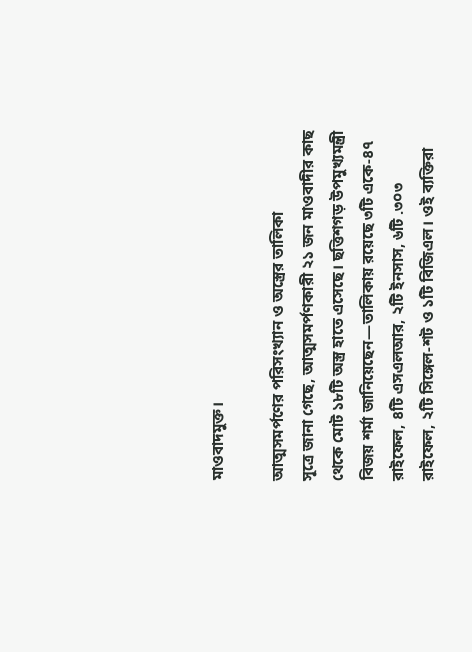মাওবাদমুক্ত।

আত্মসমর্পণের পরিসংখ্যান ও অস্ত্রের তালিকা
সূত্রে জানা গেছে, আত্মসমর্পণকারী ২১ জন মাওবাদীর কাছ থেকে মোট ১৮টি অস্ত্র হাতে এসেছে। ছত্তিশগড় উপমুখ্যমন্ত্রী বিজয় শর্মা জানিয়েছেন—তালিকায় রয়েছে ৩টি একে-৪৭ রাইফেল, ৪টি এসএলআর, ২টি ইনসাস, ৬টি .৩০৩ রাইফেল, ২টি সিঙ্গেল-শট ও ১টি বিজিএল। ওই ব্যক্তিরা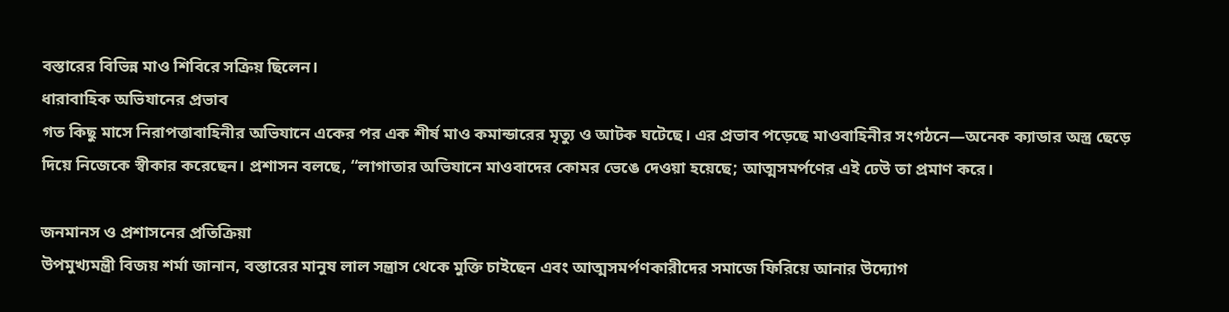বস্তারের বিভিন্ন মাও শিবিরে সক্রিয় ছিলেন।
ধারাবাহিক অভিযানের প্রভাব
গত কিছু মাসে নিরাপত্তাবাহিনীর অভিযানে একের পর এক শীর্ষ মাও কমান্ডারের মৃত্যু ও আটক ঘটেছে। এর প্রভাব পড়েছে মাওবাহিনীর সংগঠনে—অনেক ক্যাডার অস্ত্র ছেড়ে দিয়ে নিজেকে স্বীকার করেছেন। প্রশাসন বলছে, “লাগাতার অভিযানে মাওবাদের কোমর ভেঙে দেওয়া হয়েছে; আত্মসমর্পণের এই ঢেউ তা প্রমাণ করে।

জনমানস ও প্রশাসনের প্রতিক্রিয়া
উপমুখ্যমন্ত্রী বিজয় শর্মা জানান, বস্তারের মানুষ লাল সন্ত্রাস থেকে মুক্তি চাইছেন এবং আত্মসমর্পণকারীদের সমাজে ফিরিয়ে আনার উদ্যোগ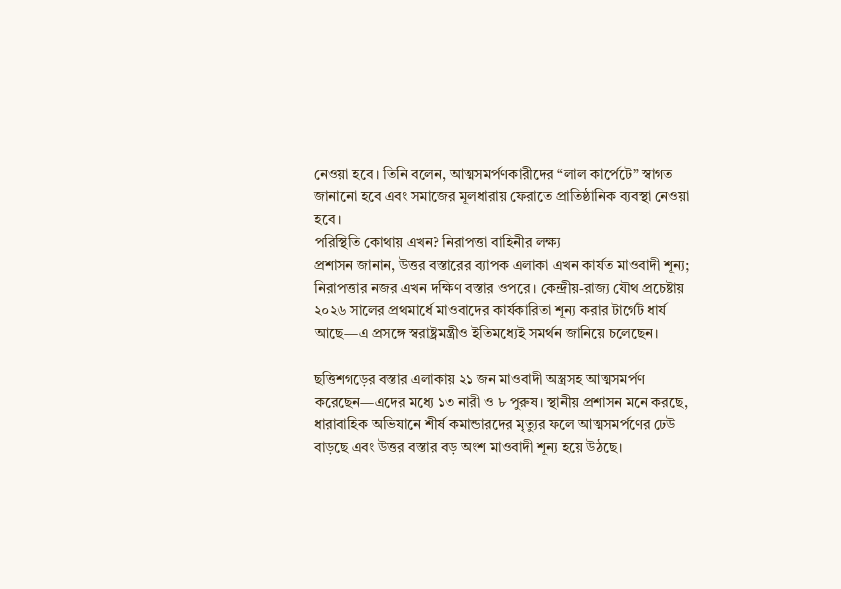নেওয়া হবে। তিনি বলেন, আত্মসমর্পণকারীদের “লাল কার্পেটে” স্বাগত জানানো হবে এবং সমাজের মূলধারায় ফেরাতে প্রাতিষ্ঠানিক ব্যবস্থা নেওয়া হবে।
পরিস্থিতি কোথায় এখন? নিরাপত্তা বাহিনীর লক্ষ্য
প্রশাসন জানান, উত্তর বস্তারের ব্যাপক এলাকা এখন কার্যত মাওবাদী শূন্য; নিরাপত্তার নজর এখন দক্ষিণ বস্তার ওপরে। কেন্দ্রীয়-রাজ্য যৌথ প্রচেষ্টায় ২০২৬ সালের প্রথমার্ধে মাওবাদের কার্যকারিতা শূন্য করার টার্গেট ধার্য আছে—এ প্রসঙ্গে স্বরাষ্ট্রমন্ত্রীও ইতিমধ্যেই সমর্থন জানিয়ে চলেছেন।

ছত্তিশগড়ের বস্তার এলাকায় ২১ জন মাওবাদী অস্ত্রসহ আত্মসমর্পণ করেছেন—এদের মধ্যে ১৩ নারী ও ৮ পুরুষ। স্থানীয় প্রশাসন মনে করছে, ধারাবাহিক অভিযানে শীর্ষ কমান্ডারদের মৃত্যুর ফলে আত্মসমর্পণের ঢেউ বাড়ছে এবং উত্তর বস্তার বড় অংশ মাওবাদী শূন্য হয়ে উঠছে।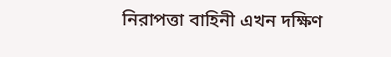নিরাপত্তা বাহিনী এখন দক্ষিণ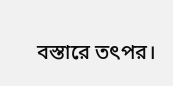বস্তারে তৎপর।